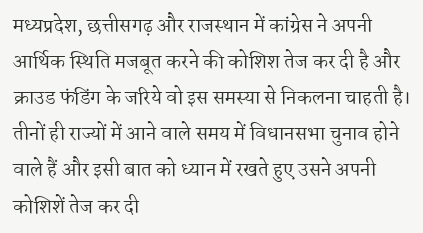मध्यप्रदेश, छत्तीसगढ़ और राजस्थान में कांग्रेस ने अपनी आर्थिक स्थिति मजबूत करने की कोशिश तेज कर दी है और क्राउड फंडिंग के जरिये वो इस समस्या से निकलना चाहती है। तीनों ही राज्यों में आने वाले समय में विधानसभा चुनाव होने वाले हैं और इसी बात को ध्यान में रखते हुए उसने अपनी कोशिशें तेज कर दी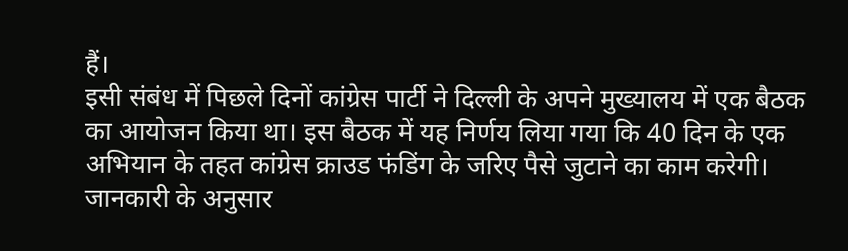हैं।
इसी संबंध में पिछले दिनों कांग्रेस पार्टी ने दिल्ली के अपने मुख्यालय में एक बैठक का आयोजन किया था। इस बैठक में यह निर्णय लिया गया कि 40 दिन के एक अभियान के तहत कांग्रेस क्राउड फंडिंग के जरिए पैसे जुटाने का काम करेगी।
जानकारी के अनुसार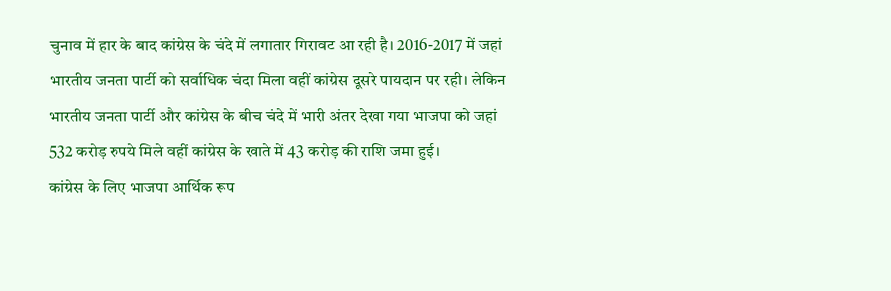चुनाव में हार के बाद कांग्रेस के चंदे में लगातार गिरावट आ रही है। 2016-2017 में जहां भारतीय जनता पार्टी को सर्वाधिक चंदा मिला वहीं कांग्रेस दूसरे पायदान पर रही। लेकिन भारतीय जनता पार्टी और कांग्रेस के बीच चंदे में भारी अंतर देखा गया भाजपा को जहां 532 करोड़ रुपये मिले वहीं कांग्रेस के खाते में 43 करोड़ की राशि जमा हुई।
कांग्रेस के लिए भाजपा आर्थिक रूप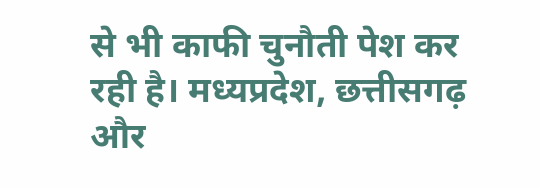से भी काफी चुनौती पेश कर रही है। मध्यप्रदेश, छत्तीसगढ़ और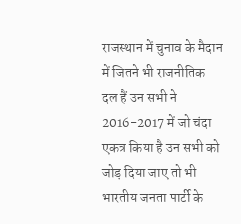राजस्थान में चुनाव के मैदान में जितने भी राजनीतिक दल हैं उन सभी ने 2016-2017 में जो चंदा एकत्र किया है उन सभी को जोड़ दिया जाए तो भी भारतीय जनता पार्टी के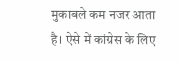मुकाबले कम नजर आता है। ऐसे में कांग्रेस के लिए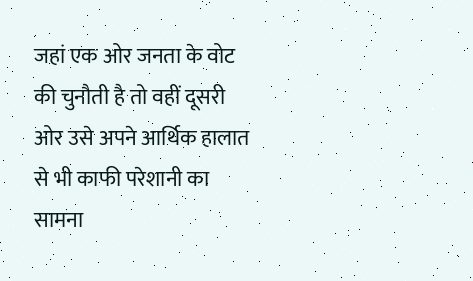जहां एक ओर जनता के वोट की चुनौती है तो वहीं दूसरी ओर उसे अपने आर्थिक हालात से भी काफी परेशानी का सामना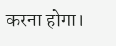करना होगा।